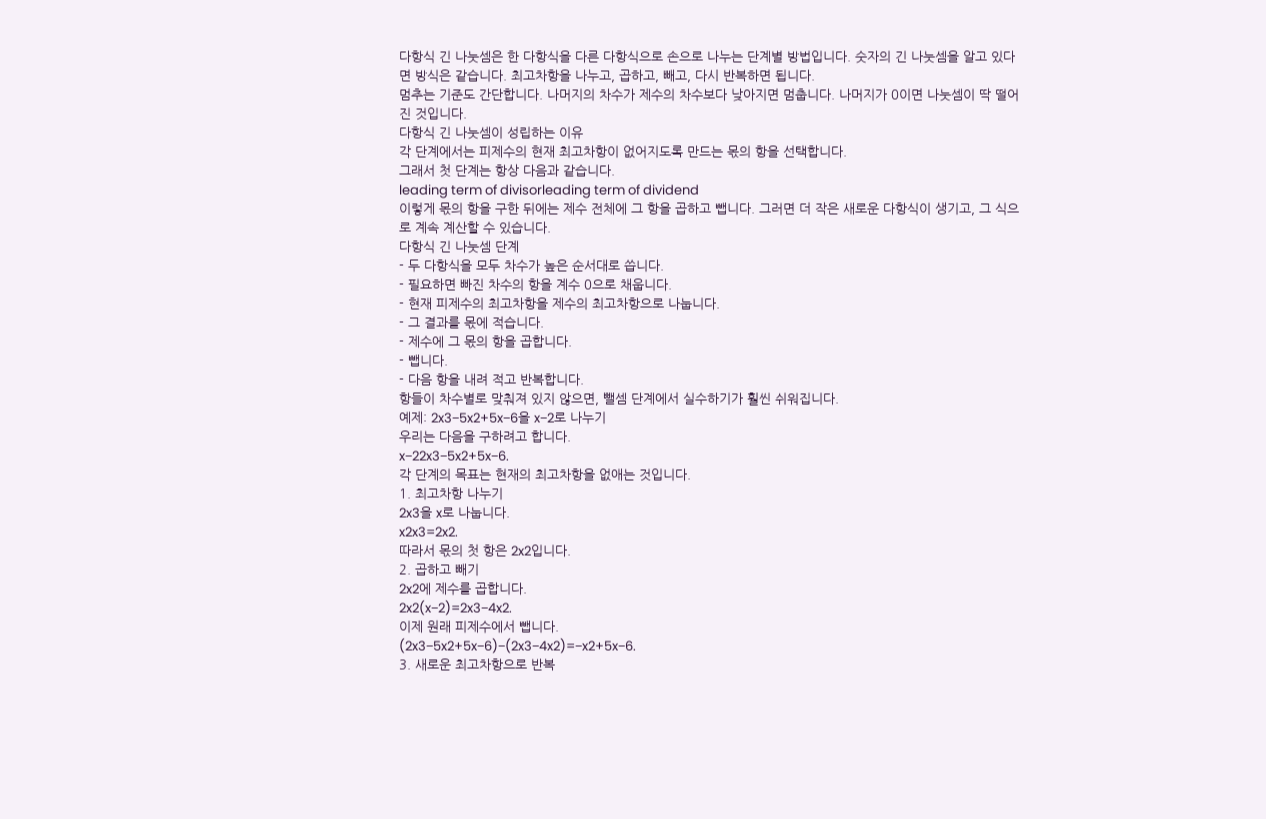다항식 긴 나눗셈은 한 다항식을 다른 다항식으로 손으로 나누는 단계별 방법입니다. 숫자의 긴 나눗셈을 알고 있다면 방식은 같습니다. 최고차항을 나누고, 곱하고, 빼고, 다시 반복하면 됩니다.
멈추는 기준도 간단합니다. 나머지의 차수가 제수의 차수보다 낮아지면 멈춥니다. 나머지가 0이면 나눗셈이 딱 떨어진 것입니다.
다항식 긴 나눗셈이 성립하는 이유
각 단계에서는 피제수의 현재 최고차항이 없어지도록 만드는 몫의 항을 선택합니다.
그래서 첫 단계는 항상 다음과 같습니다.
leading term of divisorleading term of dividend
이렇게 몫의 항을 구한 뒤에는 제수 전체에 그 항을 곱하고 뺍니다. 그러면 더 작은 새로운 다항식이 생기고, 그 식으로 계속 계산할 수 있습니다.
다항식 긴 나눗셈 단계
- 두 다항식을 모두 차수가 높은 순서대로 씁니다.
- 필요하면 빠진 차수의 항을 계수 0으로 채웁니다.
- 현재 피제수의 최고차항을 제수의 최고차항으로 나눕니다.
- 그 결과를 몫에 적습니다.
- 제수에 그 몫의 항을 곱합니다.
- 뺍니다.
- 다음 항을 내려 적고 반복합니다.
항들이 차수별로 맞춰져 있지 않으면, 뺄셈 단계에서 실수하기가 훨씬 쉬워집니다.
예제: 2x3−5x2+5x−6을 x−2로 나누기
우리는 다음을 구하려고 합니다.
x−22x3−5x2+5x−6.
각 단계의 목표는 현재의 최고차항을 없애는 것입니다.
1. 최고차항 나누기
2x3을 x로 나눕니다.
x2x3=2x2.
따라서 몫의 첫 항은 2x2입니다.
2. 곱하고 빼기
2x2에 제수를 곱합니다.
2x2(x−2)=2x3−4x2.
이제 원래 피제수에서 뺍니다.
(2x3−5x2+5x−6)−(2x3−4x2)=−x2+5x−6.
3. 새로운 최고차항으로 반복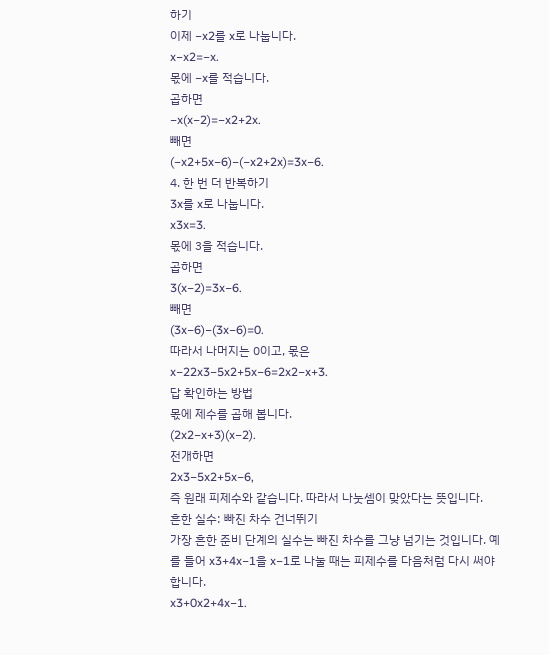하기
이제 −x2를 x로 나눕니다.
x−x2=−x.
몫에 −x를 적습니다.
곱하면
−x(x−2)=−x2+2x.
빼면
(−x2+5x−6)−(−x2+2x)=3x−6.
4. 한 번 더 반복하기
3x를 x로 나눕니다.
x3x=3.
몫에 3을 적습니다.
곱하면
3(x−2)=3x−6.
빼면
(3x−6)−(3x−6)=0.
따라서 나머지는 0이고, 몫은
x−22x3−5x2+5x−6=2x2−x+3.
답 확인하는 방법
몫에 제수를 곱해 봅니다.
(2x2−x+3)(x−2).
전개하면
2x3−5x2+5x−6,
즉 원래 피제수와 같습니다. 따라서 나눗셈이 맞았다는 뜻입니다.
흔한 실수: 빠진 차수 건너뛰기
가장 흔한 준비 단계의 실수는 빠진 차수를 그냥 넘기는 것입니다. 예를 들어 x3+4x−1을 x−1로 나눌 때는 피제수를 다음처럼 다시 써야 합니다.
x3+0x2+4x−1.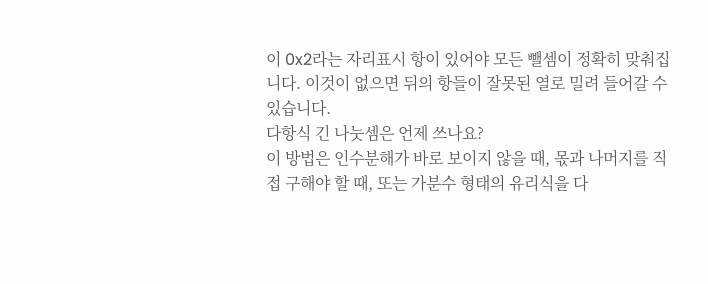이 0x2라는 자리표시 항이 있어야 모든 뺄셈이 정확히 맞춰집니다. 이것이 없으면 뒤의 항들이 잘못된 열로 밀려 들어갈 수 있습니다.
다항식 긴 나눗셈은 언제 쓰나요?
이 방법은 인수분해가 바로 보이지 않을 때, 몫과 나머지를 직접 구해야 할 때, 또는 가분수 형태의 유리식을 다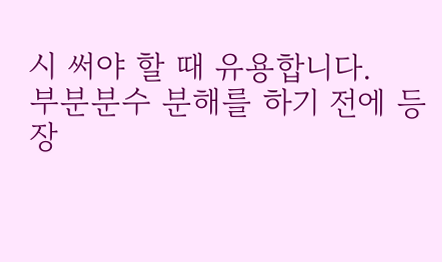시 써야 할 때 유용합니다.
부분분수 분해를 하기 전에 등장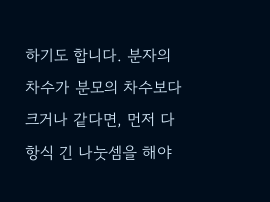하기도 합니다. 분자의 차수가 분모의 차수보다 크거나 같다면, 먼저 다항식 긴 나눗셈을 해야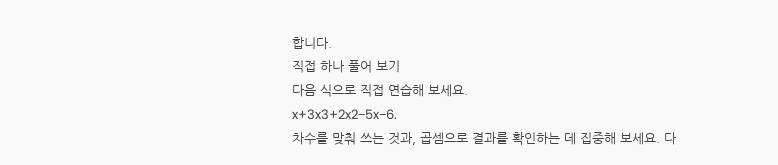합니다.
직접 하나 풀어 보기
다음 식으로 직접 연습해 보세요.
x+3x3+2x2−5x−6.
차수를 맞춰 쓰는 것과, 곱셈으로 결과를 확인하는 데 집중해 보세요. 다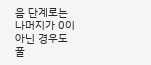음 단계로는 나머지가 0이 아닌 경우도 풀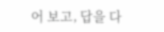어 보고, 답을 다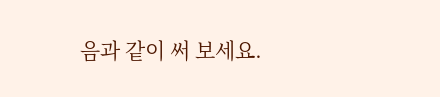음과 같이 써 보세요.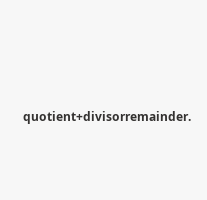quotient+divisorremainder.